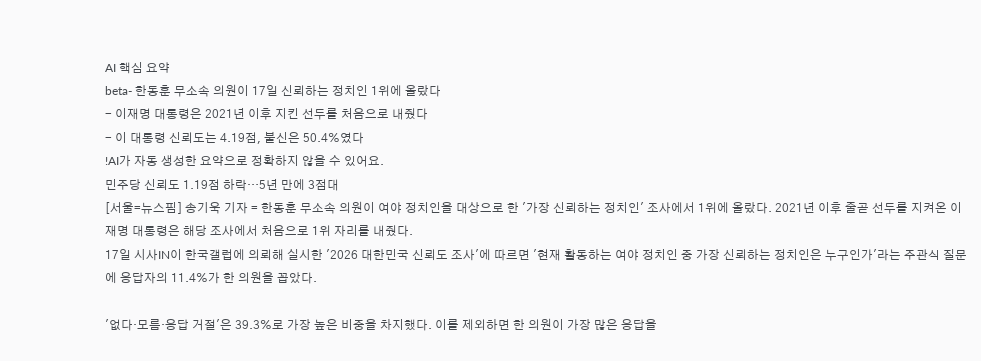AI 핵심 요약
beta- 한동훈 무소속 의원이 17일 신뢰하는 정치인 1위에 올랐다
- 이재명 대통령은 2021년 이후 지킨 선두를 처음으로 내줬다
- 이 대통령 신뢰도는 4.19점, 불신은 50.4%였다
!AI가 자동 생성한 요약으로 정확하지 않을 수 있어요.
민주당 신뢰도 1.19점 하락…5년 만에 3점대
[서울=뉴스핌] 송기욱 기자 = 한동훈 무소속 의원이 여야 정치인을 대상으로 한 '가장 신뢰하는 정치인' 조사에서 1위에 올랐다. 2021년 이후 줄곧 선두를 지켜온 이재명 대통령은 해당 조사에서 처음으로 1위 자리를 내줬다.
17일 시사IN이 한국갤럽에 의뢰해 실시한 '2026 대한민국 신뢰도 조사'에 따르면 '현재 활동하는 여야 정치인 중 가장 신뢰하는 정치인은 누구인가'라는 주관식 질문에 응답자의 11.4%가 한 의원을 꼽았다.

'없다·모름·응답 거절'은 39.3%로 가장 높은 비중을 차지했다. 이를 제외하면 한 의원이 가장 많은 응답을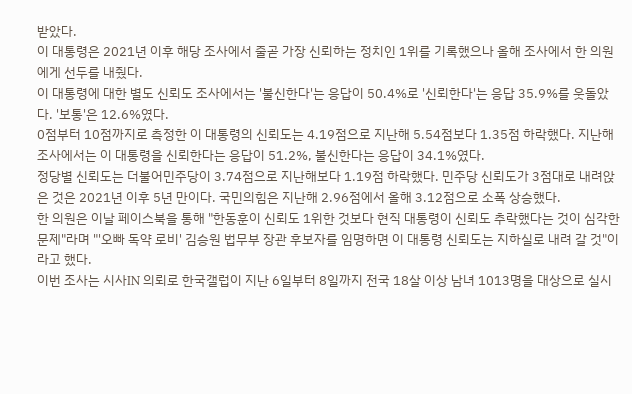받았다.
이 대통령은 2021년 이후 해당 조사에서 줄곧 가장 신뢰하는 정치인 1위를 기록했으나 올해 조사에서 한 의원에게 선두를 내줬다.
이 대통령에 대한 별도 신뢰도 조사에서는 '불신한다'는 응답이 50.4%로 '신뢰한다'는 응답 35.9%를 웃돌았다. '보통'은 12.6%였다.
0점부터 10점까지로 측정한 이 대통령의 신뢰도는 4.19점으로 지난해 5.54점보다 1.35점 하락했다. 지난해 조사에서는 이 대통령을 신뢰한다는 응답이 51.2%, 불신한다는 응답이 34.1%였다.
정당별 신뢰도는 더불어민주당이 3.74점으로 지난해보다 1.19점 하락했다. 민주당 신뢰도가 3점대로 내려앉은 것은 2021년 이후 5년 만이다. 국민의힘은 지난해 2.96점에서 올해 3.12점으로 소폭 상승했다.
한 의원은 이날 페이스북을 통해 "한동훈이 신뢰도 1위한 것보다 현직 대통령이 신뢰도 추락했다는 것이 심각한 문제"라며 "'오빠 독약 로비' 김승원 법무부 장관 후보자를 임명하면 이 대통령 신뢰도는 지하실로 내려 갈 것"이라고 했다.
이번 조사는 시사IN 의뢰로 한국갤럽이 지난 6일부터 8일까지 전국 18살 이상 남녀 1013명을 대상으로 실시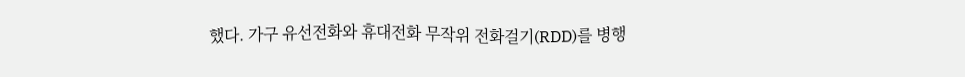했다. 가구 유선전화와 휴대전화 무작위 전화걸기(RDD)를 병행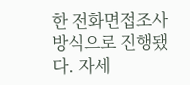한 전화면접조사 방식으로 진행됐다. 자세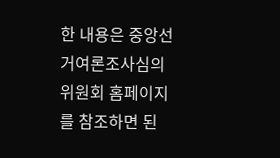한 내용은 중앙선거여론조사심의위원회 홈페이지를 참조하면 된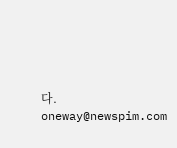다.
oneway@newspim.com